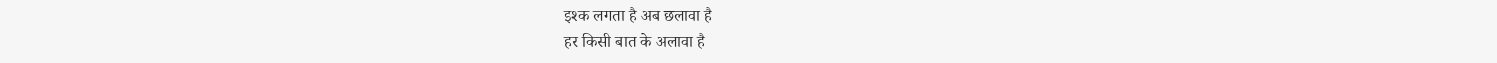इश्क लगता है अब छलावा है
हर किसी बात के अलावा है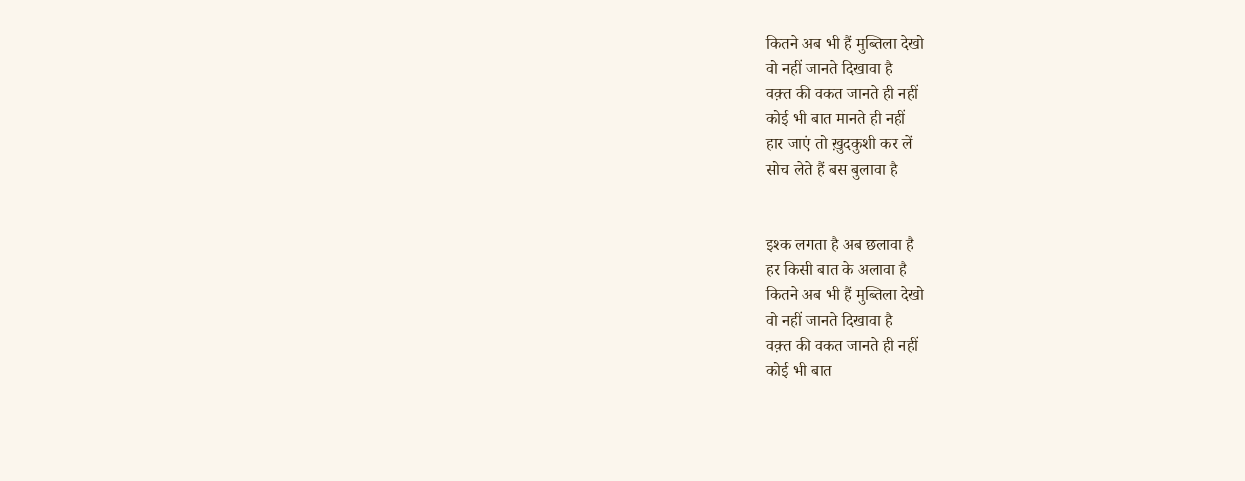कितने अब भी हैं मुब्तिला देखो
वो नहीं जानते दिखावा है
वक़्त की वकत जानते ही नहीं
कोई भी बात मानते ही नहीं
हार जाएं तो ख़ुदकुशी कर लें
सोच लेते हैं बस बुलावा है


इश्क लगता है अब छलावा है
हर किसी बात के अलावा है
कितने अब भी हैं मुब्तिला देखो
वो नहीं जानते दिखावा है
वक़्त की वकत जानते ही नहीं
कोई भी बात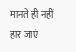मानते ही नहीं
हार जाएं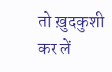तो ख़ुदकुशी कर लें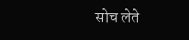सोच लेते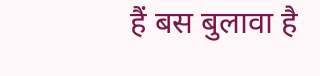हैं बस बुलावा है